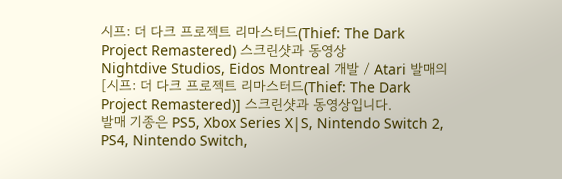시프: 더 다크 프로젝트 리마스터드(Thief: The Dark Project Remastered) 스크린샷과 동영상
Nightdive Studios, Eidos Montreal 개발 / Atari 발매의 [시프: 더 다크 프로젝트 리마스터드(Thief: The Dark Project Remastered)] 스크린샷과 동영상입니다.
발매 기종은 PS5, Xbox Series X|S, Nintendo Switch 2, PS4, Nintendo Switch,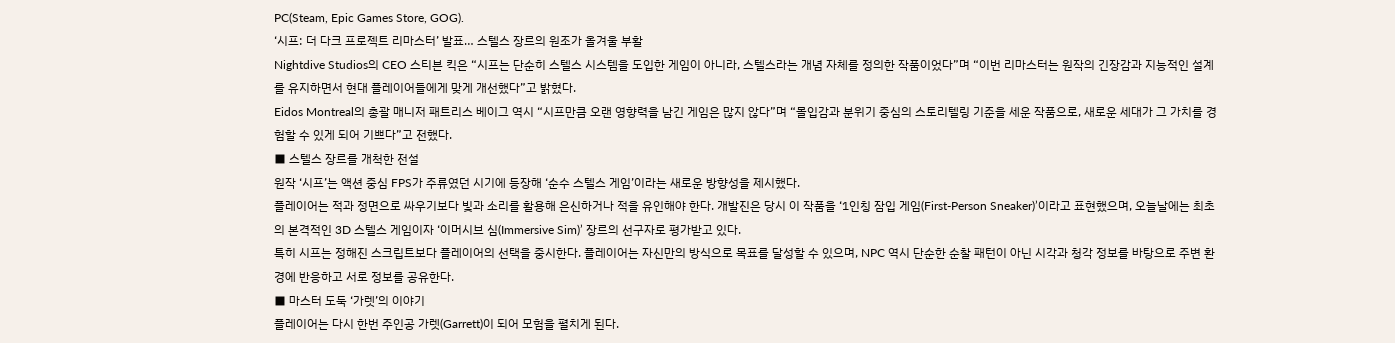PC(Steam, Epic Games Store, GOG).
‘시프: 더 다크 프로젝트 리마스터’ 발표… 스텔스 장르의 원조가 올겨울 부활
Nightdive Studios의 CEO 스티븐 킥은 “시프는 단순히 스텔스 시스템을 도입한 게임이 아니라, 스텔스라는 개념 자체를 정의한 작품이었다”며 “이번 리마스터는 원작의 긴장감과 지능적인 설계를 유지하면서 현대 플레이어들에게 맞게 개선했다”고 밝혔다.
Eidos Montreal의 총괄 매니저 패트리스 베이그 역시 “시프만큼 오랜 영향력을 남긴 게임은 많지 않다”며 “몰입감과 분위기 중심의 스토리텔링 기준을 세운 작품으로, 새로운 세대가 그 가치를 경험할 수 있게 되어 기쁘다”고 전했다.
■ 스텔스 장르를 개척한 전설
원작 ‘시프’는 액션 중심 FPS가 주류였던 시기에 등장해 ‘순수 스텔스 게임’이라는 새로운 방향성을 제시했다.
플레이어는 적과 정면으로 싸우기보다 빛과 소리를 활용해 은신하거나 적을 유인해야 한다. 개발진은 당시 이 작품을 ‘1인칭 잠입 게임(First-Person Sneaker)’이라고 표현했으며, 오늘날에는 최초의 본격적인 3D 스텔스 게임이자 ‘이머시브 심(Immersive Sim)’ 장르의 선구자로 평가받고 있다.
특히 시프는 정해진 스크립트보다 플레이어의 선택을 중시한다. 플레이어는 자신만의 방식으로 목표를 달성할 수 있으며, NPC 역시 단순한 순찰 패턴이 아닌 시각과 청각 정보를 바탕으로 주변 환경에 반응하고 서로 정보를 공유한다.
■ 마스터 도둑 ‘가렛’의 이야기
플레이어는 다시 한번 주인공 가렛(Garrett)이 되어 모험을 펼치게 된다.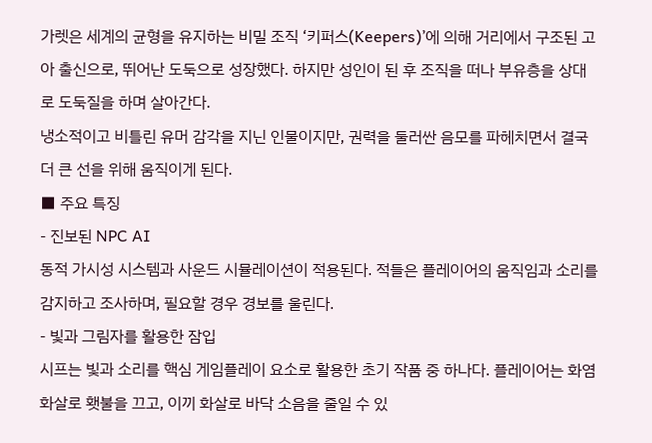가렛은 세계의 균형을 유지하는 비밀 조직 ‘키퍼스(Keepers)’에 의해 거리에서 구조된 고아 출신으로, 뛰어난 도둑으로 성장했다. 하지만 성인이 된 후 조직을 떠나 부유층을 상대로 도둑질을 하며 살아간다.
냉소적이고 비틀린 유머 감각을 지닌 인물이지만, 권력을 둘러싼 음모를 파헤치면서 결국 더 큰 선을 위해 움직이게 된다.
■ 주요 특징
- 진보된 NPC AI
동적 가시성 시스템과 사운드 시뮬레이션이 적용된다. 적들은 플레이어의 움직임과 소리를 감지하고 조사하며, 필요할 경우 경보를 울린다.
- 빛과 그림자를 활용한 잠입
시프는 빛과 소리를 핵심 게임플레이 요소로 활용한 초기 작품 중 하나다. 플레이어는 화염 화살로 횃불을 끄고, 이끼 화살로 바닥 소음을 줄일 수 있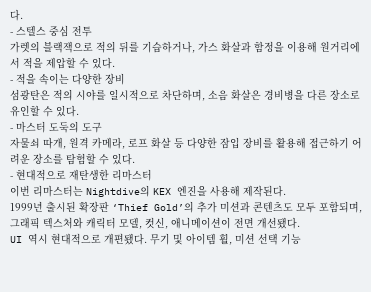다.
- 스텔스 중심 전투
가렛의 블랙잭으로 적의 뒤를 기습하거나, 가스 화살과 함정을 이용해 원거리에서 적을 제압할 수 있다.
- 적을 속이는 다양한 장비
섬광탄은 적의 시야를 일시적으로 차단하며, 소음 화살은 경비병을 다른 장소로 유인할 수 있다.
- 마스터 도둑의 도구
자물쇠 따개, 원격 카메라, 로프 화살 등 다양한 잠입 장비를 활용해 접근하기 어려운 장소를 탐험할 수 있다.
- 현대적으로 재탄생한 리마스터
이번 리마스터는 Nightdive의 KEX 엔진을 사용해 제작된다.
1999년 출시된 확장판 ‘Thief Gold’의 추가 미션과 콘텐츠도 모두 포함되며, 그래픽 텍스처와 캐릭터 모델, 컷신, 애니메이션이 전면 개선됐다.
UI 역시 현대적으로 개편됐다. 무기 및 아이템 휠, 미션 선택 기능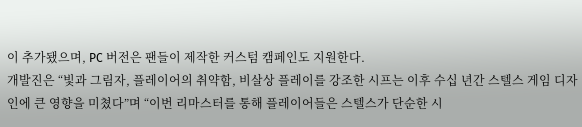이 추가됐으며, PC 버전은 팬들이 제작한 커스텀 캠페인도 지원한다.
개발진은 “빛과 그림자, 플레이어의 취약함, 비살상 플레이를 강조한 시프는 이후 수십 년간 스텔스 게임 디자인에 큰 영향을 미쳤다”며 “이번 리마스터를 통해 플레이어들은 스텔스가 단순한 시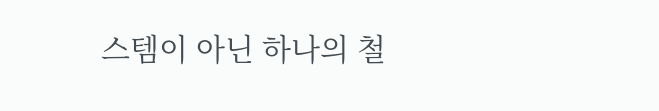스템이 아닌 하나의 철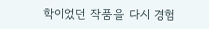학이었던 작품을 다시 경험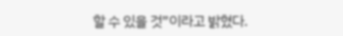할 수 있을 것”이라고 밝혔다.